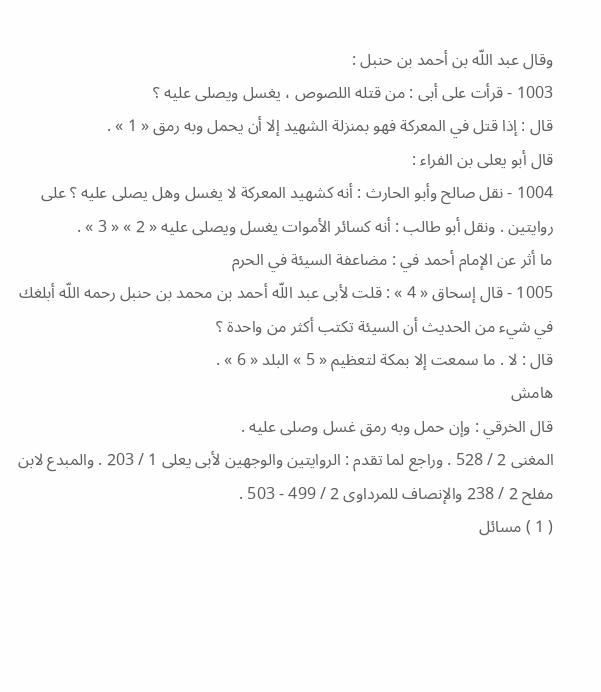وقال عبد اللّه بن أحمد بن حنبل :
1003 - قرأت على أبى : من قتله اللصوص ، يغسل ويصلى عليه ؟
قال : إذا قتل في المعركة فهو بمنزلة الشهيد إلا أن يحمل وبه رمق « 1 » .
قال أبو يعلى بن الفراء :
1004 - نقل صالح وأبو الحارث : أنه كشهيد المعركة لا يغسل وهل يصلى عليه ؟ على روايتين . ونقل أبو طالب : أنه كسائر الأموات يغسل ويصلى عليه « 2 » « 3 » .
ما أثر عن الإمام أحمد في : مضاعفة السيئة في الحرم
1005 - قال إسحاق « 4 » : قلت لأبى عبد اللّه أحمد بن محمد بن حنبل رحمه اللّه أبلغك في شيء من الحديث أن السيئة تكتب أكثر من واحدة ؟
قال : لا . ما سمعت إلا بمكة لتعظيم « 5 » البلد « 6 » .
هامش
قال الخرقي : وإن حمل وبه رمق غسل وصلى عليه .
المغنى 2 / 528 . وراجع لما تقدم : الروايتين والوجهين لأبى يعلى 1 / 203 . والمبدع لابن مفلح 2 / 238 والإنصاف للمرداوى 2 / 499 - 503 .
( 1 ) مسائل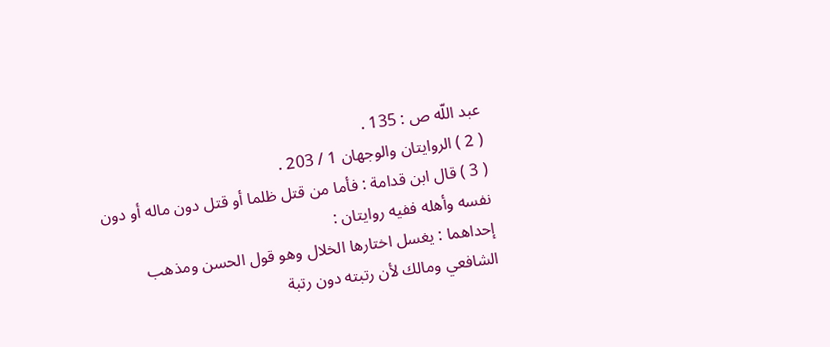عبد اللّه ص : 135 .
( 2 ) الروايتان والوجهان 1 / 203 .
( 3 ) قال ابن قدامة : فأما من قتل ظلما أو قتل دون ماله أو دون نفسه وأهله ففيه روايتان :
إحداهما : يغسل اختارها الخلال وهو قول الحسن ومذهب الشافعي ومالك لأن رتبته دون رتبة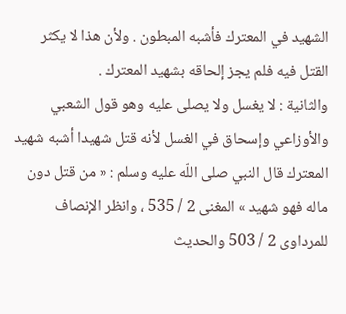الشهيد في المعترك فأشبه المبطون . ولأن هذا لا يكثر القتل فيه فلم يجز إلحاقه بشهيد المعترك .
والثانية : لا يغسل ولا يصلى عليه وهو قول الشعبي والأوزاعي وإسحاق في الغسل لأنه قتل شهيدا أشبه شهيد المعترك قال النبي صلى اللّه عليه وسلم : « من قتل دون ماله فهو شهيد » المغنى 2 / 535 ، وانظر الإنصاف للمرداوى 2 / 503 والحديث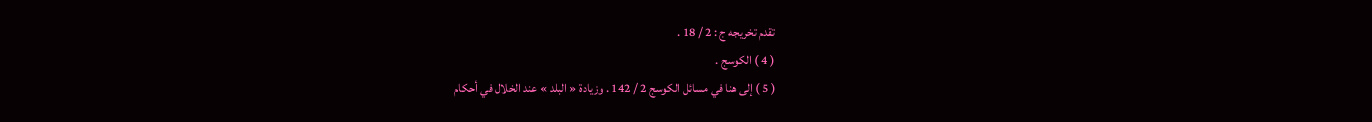تقدم تخريجه ج : 2 / 18 .
( 4 ) الكوسج .
( 5 ) إلى هنا في مسائل الكوسج 2 / 142 . وزيادة « البلد » عند الخلال في أحكام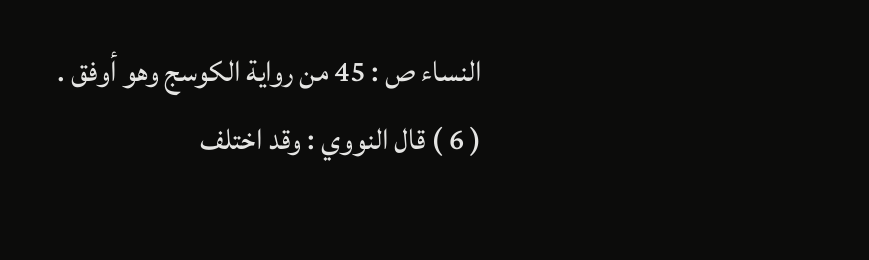النساء ص : 45 من رواية الكوسج وهو أوفق .
( 6 ) قال النووي : وقد اختلف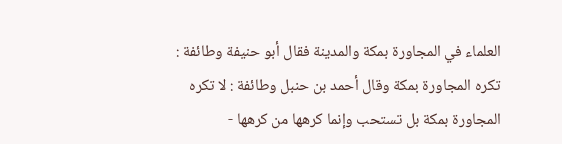العلماء في المجاورة بمكة والمدينة فقال أبو حنيفة وطائفة : تكره المجاورة بمكة وقال أحمد بن حنبل وطائفة : لا تكره المجاورة بمكة بل تستحب وإنما كرهها من كرهها -